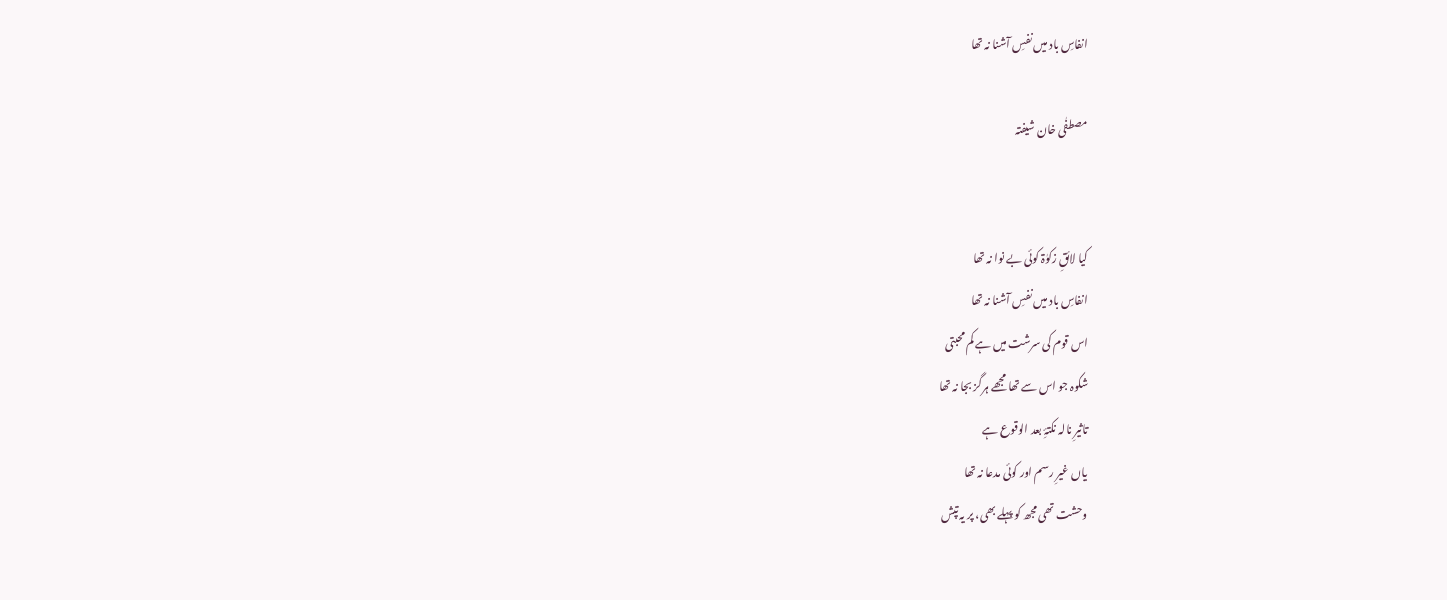انفاسِ باد میں نفسِ آشنا نہ تھا

مصطفٰی خان شیفتہ


کیا لائقِ زکوٰۃ کوئی بے نوا نہ تھا
انفاسِ باد میں نفسِ آشنا نہ تھا
اس قوم کی سرشت میں ہے کم محبتی
شکوہ جو اس سے تھا مجھے ہرگز بجا نہ تھا
تاثیرِ نالہ نکتۂِ بعد الوقوع ہے
یاں غیرِ رسم اور کوئی مدعا نہ تھا
وحشت تھی مجھ کو پہلے بھی، پر یہ تپش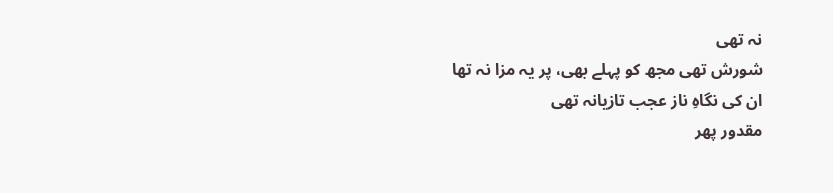نہ تھی
شورش تھی مجھ کو پہلے بھی، پر یہ مزا نہ تھا
ان کی نگاہِ ناز عجب تازیانہ تھی
مقدور پھر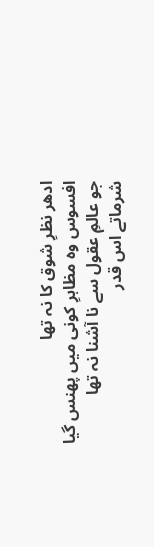ادھر نظرِ شوق کا نہ تھا
افسوس وہ مظاہرِ کونی میں پھنس گیا
جو عالمِ عقول سے نا آشنا نہ تھا
شرماتے اس قدر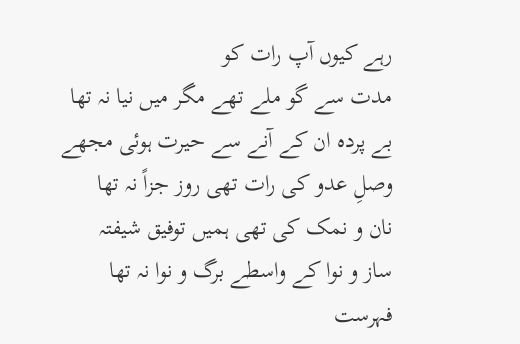رہے کیوں آپ رات کو
مدت سے گو ملے تھے مگر میں نیا نہ تھا
بے پردہ ان کے آنے سے حیرت ہوئی مجھے
وصلِ عدو کی رات تھی روز جزاً نہ تھا
نان و نمک کی تھی ہمیں توفیق شیفتہ
ساز و نوا کے واسطے برگ و نوا نہ تھا
فہرست